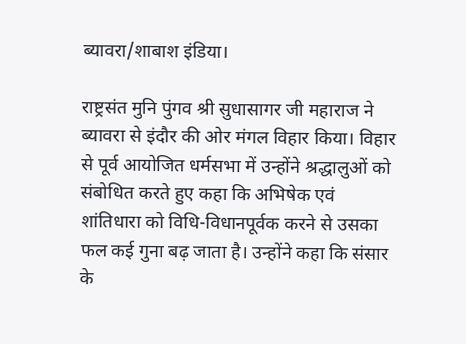ब्यावरा/शाबाश इंडिया।

राष्ट्रसंत मुनि पुंगव श्री सुधासागर जी महाराज ने ब्यावरा से इंदौर की ओर मंगल विहार किया। विहार से पूर्व आयोजित धर्मसभा में उन्होंने श्रद्धालुओं को संबोधित करते हुए कहा कि अभिषेक एवं शांतिधारा को विधि-विधानपूर्वक करने से उसका फल कई गुना बढ़ जाता है। उन्होंने कहा कि संसार के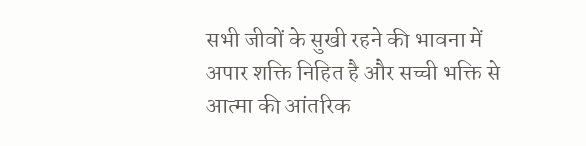सभी जीवों के सुखी रहने की भावना में अपार शक्ति निहित है और सच्ची भक्ति से आत्मा की आंतरिक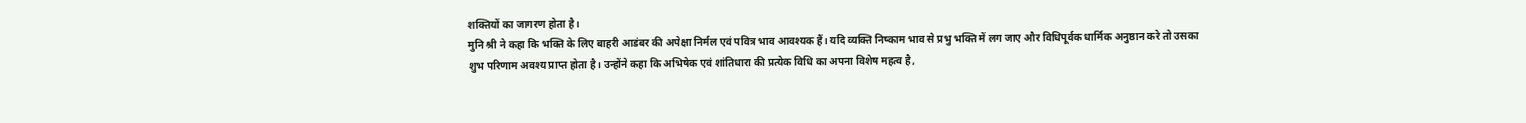शक्तियों का जागरण होता है।
मुनि श्री ने कहा कि भक्ति के लिए बाहरी आडंबर की अपेक्षा निर्मल एवं पवित्र भाव आवश्यक हैं। यदि व्यक्ति निष्काम भाव से प्रभु भक्ति में लग जाए और विधिपूर्वक धार्मिक अनुष्ठान करे तो उसका शुभ परिणाम अवश्य प्राप्त होता है। उन्होंने कहा कि अभिषेक एवं शांतिधारा की प्रत्येक विधि का अपना विशेष महत्व है,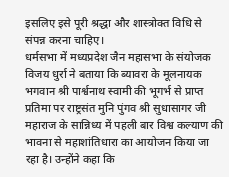इसलिए इसे पूरी श्रद्धा और शास्त्रोक्त विधि से संपन्न करना चाहिए।
धर्मसभा में मध्यप्रदेश जैन महासभा के संयोजक विजय धुर्रा ने बताया कि ब्यावरा के मूलनायक भगवान श्री पार्श्वनाथ स्वामी की भूगर्भ से प्राप्त प्रतिमा पर राष्ट्रसंत मुनि पुंगव श्री सुधासागर जी महाराज के सान्निध्य में पहली बार विश्व कल्याण की भावना से महाशांतिधारा का आयोजन किया जा रहा है। उन्होंने कहा कि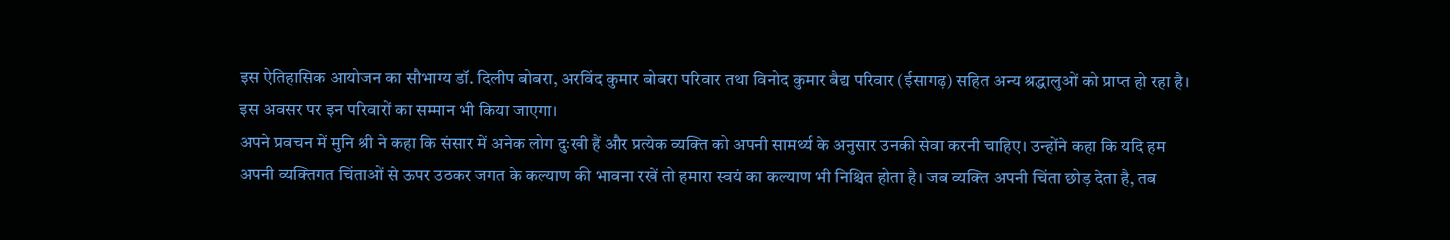इस ऐतिहासिक आयोजन का सौभाग्य डॉ. दिलीप बोबरा, अरविंद कुमार बोबरा परिवार तथा विनोद कुमार बैद्य परिवार (ईसागढ़) सहित अन्य श्रद्धालुओं को प्राप्त हो रहा है। इस अवसर पर इन परिवारों का सम्मान भी किया जाएगा।
अपने प्रवचन में मुनि श्री ने कहा कि संसार में अनेक लोग दुःखी हैं और प्रत्येक व्यक्ति को अपनी सामर्थ्य के अनुसार उनकी सेवा करनी चाहिए। उन्होंने कहा कि यदि हम अपनी व्यक्तिगत चिंताओं से ऊपर उठकर जगत के कल्याण की भावना रखें तो हमारा स्वयं का कल्याण भी निश्चित होता है। जब व्यक्ति अपनी चिंता छोड़ देता है, तब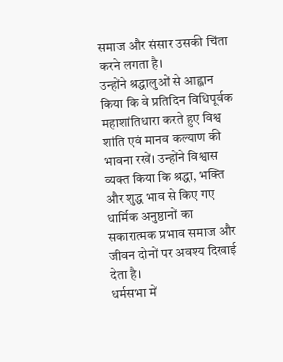समाज और संसार उसकी चिंता करने लगता है।
उन्होंने श्रद्धालुओं से आह्वान किया कि वे प्रतिदिन विधिपूर्वक महाशांतिधारा करते हुए विश्व शांति एवं मानव कल्याण की भावना रखें। उन्होंने विश्वास व्यक्त किया कि श्रद्धा, भक्ति और शुद्ध भाव से किए गए धार्मिक अनुष्ठानों का सकारात्मक प्रभाव समाज और जीवन दोनों पर अवश्य दिखाई देता है।
धर्मसभा में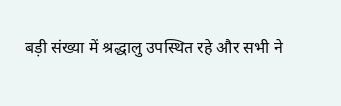बड़ी संख्या में श्रद्धालु उपस्थित रहे और सभी ने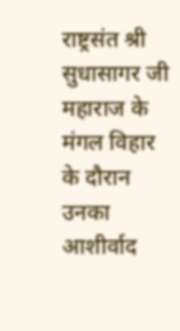राष्ट्रसंत श्री सुधासागर जी महाराज के मंगल विहार के दौरान उनका आशीर्वाद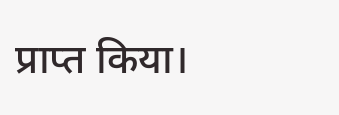प्राप्त किया।